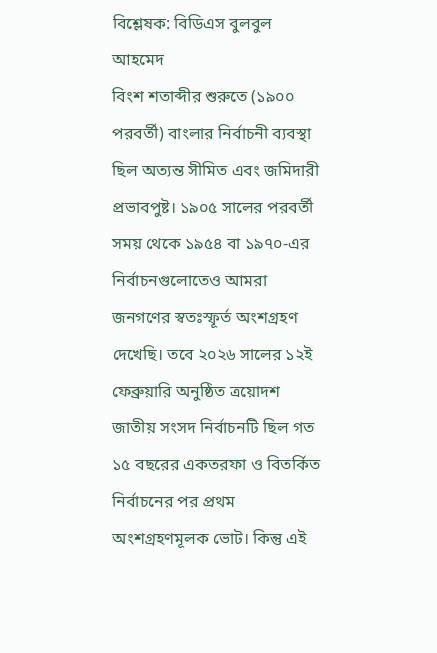বিশ্লেষক: বিডিএস বুলবুল আহমেদ
বিংশ শতাব্দীর শুরুতে (১৯০০ পরবর্তী) বাংলার নির্বাচনী ব্যবস্থা ছিল অত্যন্ত সীমিত এবং জমিদারী প্রভাবপুষ্ট। ১৯০৫ সালের পরবর্তী সময় থেকে ১৯৫৪ বা ১৯৭০-এর নির্বাচনগুলোতেও আমরা জনগণের স্বতঃস্ফূর্ত অংশগ্রহণ দেখেছি। তবে ২০২৬ সালের ১২ই ফেব্রুয়ারি অনুষ্ঠিত ত্রয়োদশ জাতীয় সংসদ নির্বাচনটি ছিল গত ১৫ বছরের একতরফা ও বিতর্কিত নির্বাচনের পর প্রথম অংশগ্রহণমূলক ভোট। কিন্তু এই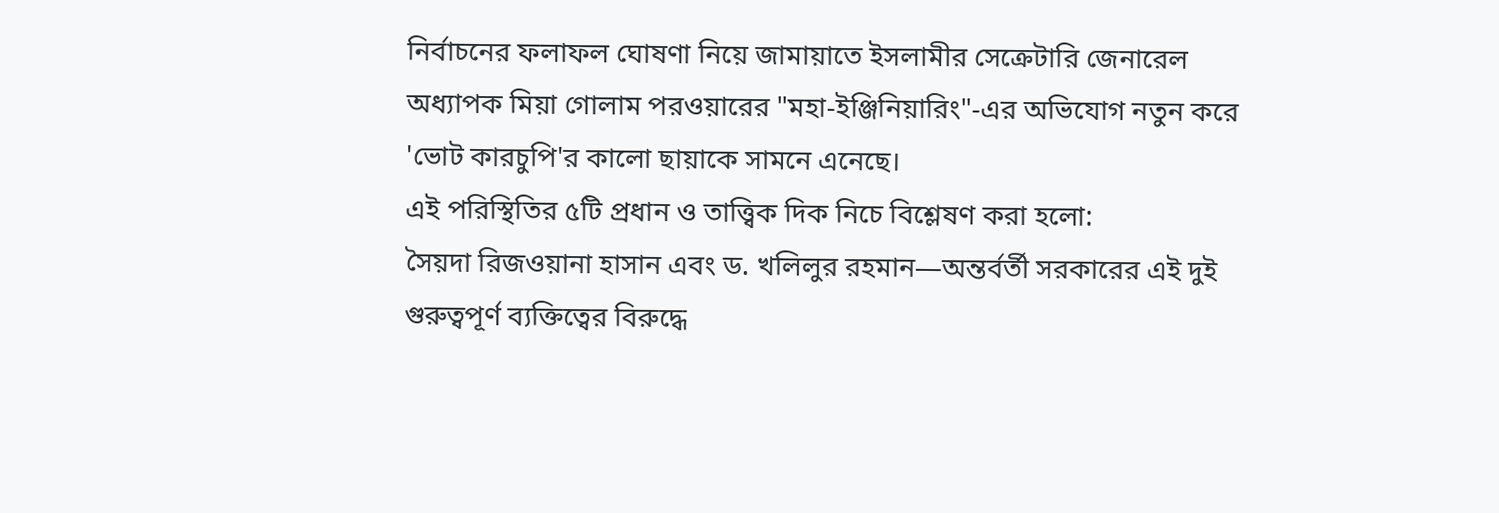নির্বাচনের ফলাফল ঘোষণা নিয়ে জামায়াতে ইসলামীর সেক্রেটারি জেনারেল অধ্যাপক মিয়া গোলাম পরওয়ারের "মহা-ইঞ্জিনিয়ারিং"-এর অভিযোগ নতুন করে 'ভোট কারচুপি'র কালো ছায়াকে সামনে এনেছে।
এই পরিস্থিতির ৫টি প্রধান ও তাত্ত্বিক দিক নিচে বিশ্লেষণ করা হলো:
সৈয়দা রিজওয়ানা হাসান এবং ড. খলিলুর রহমান—অন্তর্বর্তী সরকারের এই দুই গুরুত্বপূর্ণ ব্যক্তিত্বের বিরুদ্ধে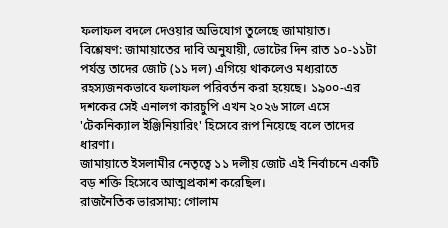ফলাফল বদলে দেওয়ার অভিযোগ তুলেছে জামায়াত।
বিশ্লেষণ: জামায়াতের দাবি অনুযায়ী, ভোটের দিন রাত ১০-১১টা পর্যন্ত তাদের জোট (১১ দল) এগিয়ে থাকলেও মধ্যরাতে রহস্যজনকভাবে ফলাফল পরিবর্তন করা হয়েছে। ১৯০০-এর দশকের সেই এনালগ কারচুপি এখন ২০২৬ সালে এসে 'টেকনিক্যাল ইঞ্জিনিয়ারিং' হিসেবে রূপ নিয়েছে বলে তাদের ধারণা।
জামায়াতে ইসলামীর নেতৃত্বে ১১ দলীয় জোট এই নির্বাচনে একটি বড় শক্তি হিসেবে আত্মপ্রকাশ করেছিল।
রাজনৈতিক ভারসাম্য: গোলাম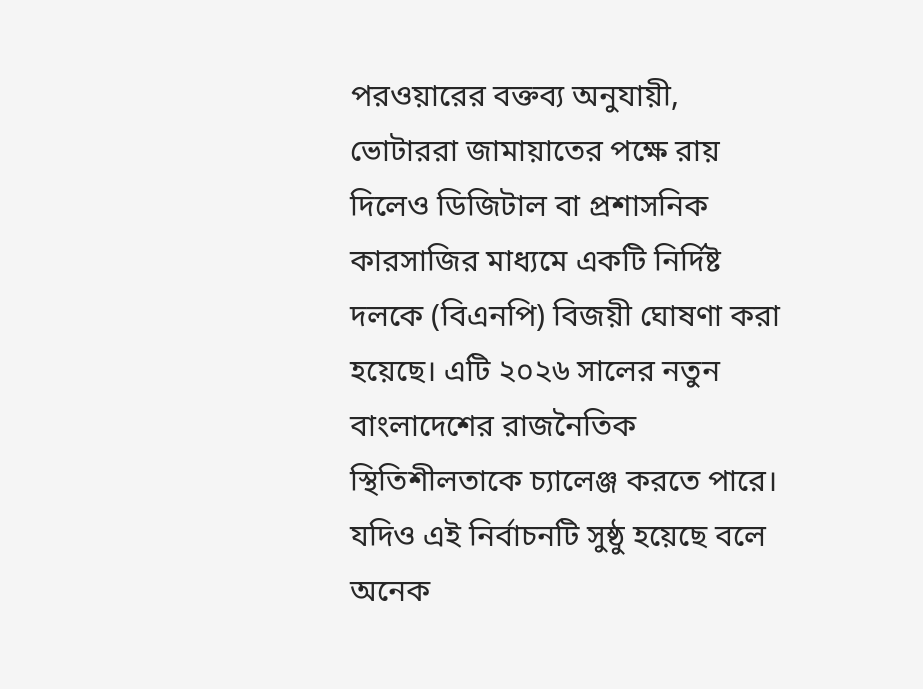পরওয়ারের বক্তব্য অনুযায়ী, ভোটাররা জামায়াতের পক্ষে রায় দিলেও ডিজিটাল বা প্রশাসনিক কারসাজির মাধ্যমে একটি নির্দিষ্ট দলকে (বিএনপি) বিজয়ী ঘোষণা করা হয়েছে। এটি ২০২৬ সালের নতুন বাংলাদেশের রাজনৈতিক স্থিতিশীলতাকে চ্যালেঞ্জ করতে পারে।
যদিও এই নির্বাচনটি সুষ্ঠু হয়েছে বলে অনেক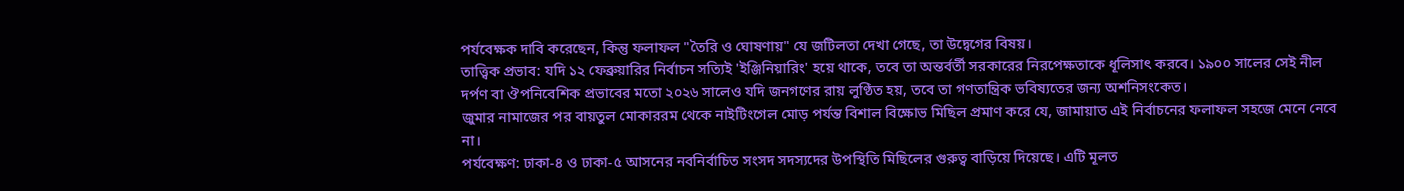পর্যবেক্ষক দাবি করেছেন, কিন্তু ফলাফল "তৈরি ও ঘোষণায়" যে জটিলতা দেখা গেছে, তা উদ্বেগের বিষয়।
তাত্ত্বিক প্রভাব: যদি ১২ ফেব্রুয়ারির নির্বাচন সত্যিই 'ইঞ্জিনিয়ারিং' হয়ে থাকে, তবে তা অন্তর্বর্তী সরকারের নিরপেক্ষতাকে ধূলিসাৎ করবে। ১৯০০ সালের সেই নীল দর্পণ বা ঔপনিবেশিক প্রভাবের মতো ২০২৬ সালেও যদি জনগণের রায় লুণ্ঠিত হয়, তবে তা গণতান্ত্রিক ভবিষ্যতের জন্য অশনিসংকেত।
জুমার নামাজের পর বায়তুল মোকাররম থেকে নাইটিংগেল মোড় পর্যন্ত বিশাল বিক্ষোভ মিছিল প্রমাণ করে যে, জামায়াত এই নির্বাচনের ফলাফল সহজে মেনে নেবে না।
পর্যবেক্ষণ: ঢাকা-৪ ও ঢাকা-৫ আসনের নবনির্বাচিত সংসদ সদস্যদের উপস্থিতি মিছিলের গুরুত্ব বাড়িয়ে দিয়েছে। এটি মূলত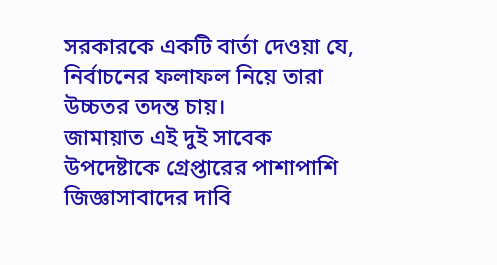সরকারকে একটি বার্তা দেওয়া যে, নির্বাচনের ফলাফল নিয়ে তারা উচ্চতর তদন্ত চায়।
জামায়াত এই দুই সাবেক উপদেষ্টাকে গ্রেপ্তারের পাশাপাশি জিজ্ঞাসাবাদের দাবি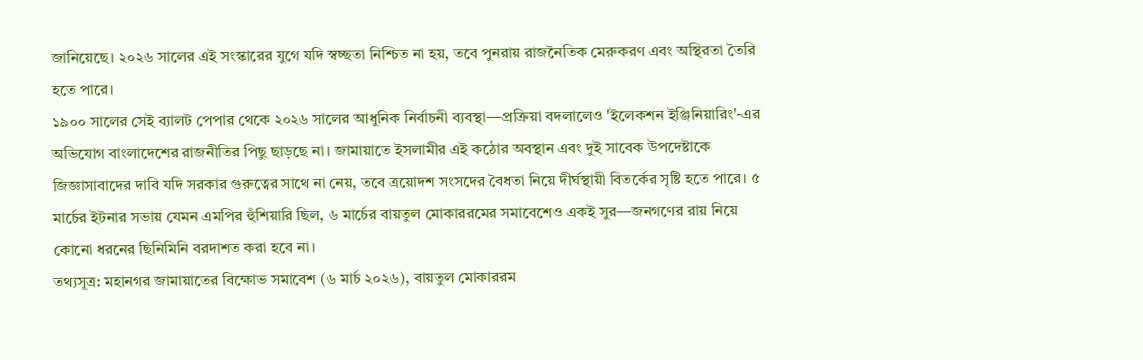জানিয়েছে। ২০২৬ সালের এই সংস্কারের যুগে যদি স্বচ্ছতা নিশ্চিত না হয়, তবে পুনরায় রাজনৈতিক মেরুকরণ এবং অস্থিরতা তৈরি হতে পারে।
১৯০০ সালের সেই ব্যালট পেপার থেকে ২০২৬ সালের আধুনিক নির্বাচনী ব্যবস্থা—প্রক্রিয়া বদলালেও 'ইলেকশন ইঞ্জিনিয়ারিং'-এর অভিযোগ বাংলাদেশের রাজনীতির পিছু ছাড়ছে না। জামায়াতে ইসলামীর এই কঠোর অবস্থান এবং দুই সাবেক উপদেষ্টাকে জিজ্ঞাসাবাদের দাবি যদি সরকার গুরুত্বের সাথে না নেয়, তবে ত্রয়োদশ সংসদের বৈধতা নিয়ে দীর্ঘস্থায়ী বিতর্কের সৃষ্টি হতে পারে। ৫ মার্চের ইটনার সভায় যেমন এমপির হুঁশিয়ারি ছিল, ৬ মার্চের বায়তুল মোকাররমের সমাবেশেও একই সুর—জনগণের রায় নিয়ে কোনো ধরনের ছিনিমিনি বরদাশত করা হবে না।
তথ্যসূত্র: মহানগর জামায়াতের বিক্ষোভ সমাবেশ (৬ মার্চ ২০২৬), বায়তুল মোকাররম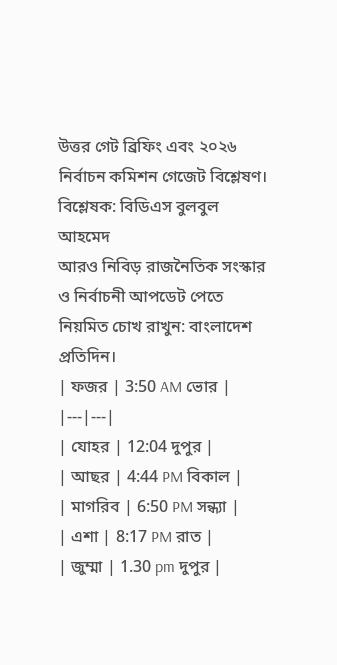উত্তর গেট ব্রিফিং এবং ২০২৬ নির্বাচন কমিশন গেজেট বিশ্লেষণ।
বিশ্লেষক: বিডিএস বুলবুল আহমেদ
আরও নিবিড় রাজনৈতিক সংস্কার ও নির্বাচনী আপডেট পেতে নিয়মিত চোখ রাখুন: বাংলাদেশ প্রতিদিন।
| ফজর | 3:50 AM ভোর |
|---|---|
| যোহর | 12:04 দুপুর |
| আছর | 4:44 PM বিকাল |
| মাগরিব | 6:50 PM সন্ধ্যা |
| এশা | 8:17 PM রাত |
| জুম্মা | 1.30 pm দুপুর |